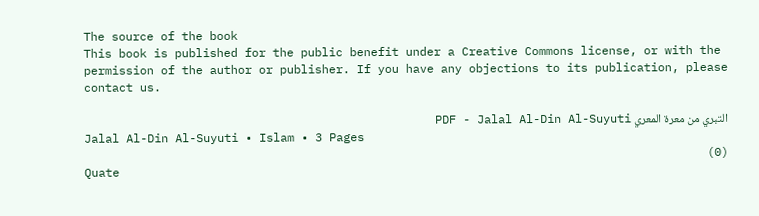The source of the book
This book is published for the public benefit under a Creative Commons license, or with the permission of the author or publisher. If you have any objections to its publication, please contact us.

التبري من معرة المعري PDF - Jalal Al-Din Al-Suyuti
Jalal Al-Din Al-Suyuti • Islam • 3 Pages
(0)
Quate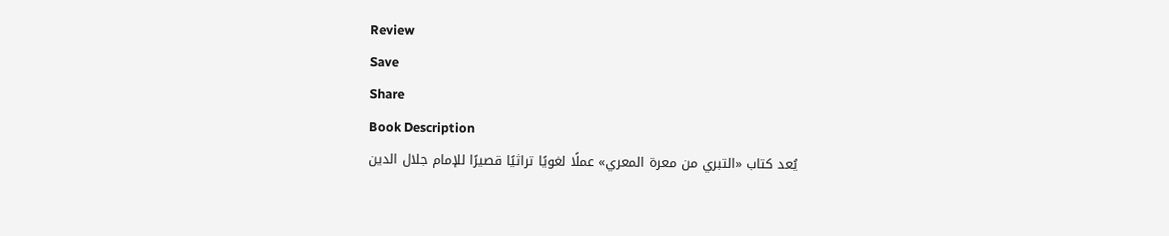Review
Save
Share
Book Description
يُعد كتاب «التبري من معرة المعري» عملًا لغويًا تراثيًا قصيرًا للإمام جلال الدين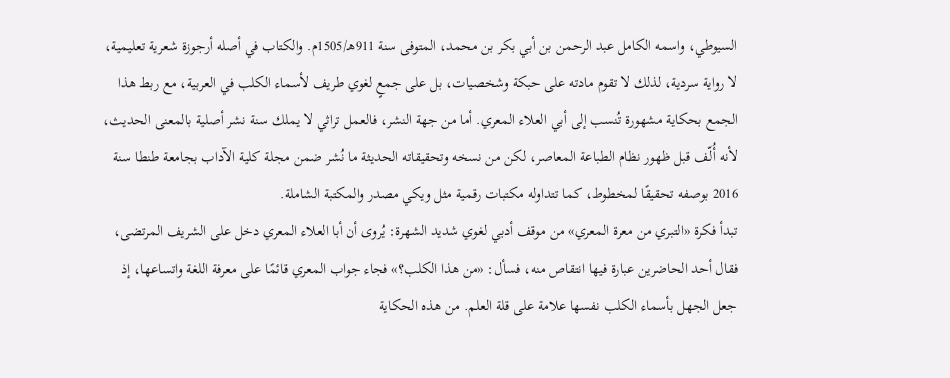السيوطي، واسمه الكامل عبد الرحمن بن أبي بكر بن محمد، المتوفى سنة 911هـ/1505م. والكتاب في أصله أرجوزة شعرية تعليمية، لا رواية سردية، لذلك لا تقوم مادته على حبكة وشخصيات، بل على جمعٍ لغوي طريف لأسماء الكلب في العربية، مع ربط هذا الجمع بحكاية مشهورة تُنسب إلى أبي العلاء المعري. أما من جهة النشر، فالعمل تراثي لا يملك سنة نشر أصلية بالمعنى الحديث، لأنه أُلّف قبل ظهور نظام الطباعة المعاصر، لكن من نسخه وتحقيقاته الحديثة ما نُشر ضمن مجلة كلية الآداب بجامعة طنطا سنة 2016 بوصفه تحقيقًا لمخطوط، كما تتداوله مكتبات رقمية مثل ويكي مصدر والمكتبة الشاملة.
تبدأ فكرة «التبري من معرة المعري» من موقف أدبي لغوي شديد الشهرة: يُروى أن أبا العلاء المعري دخل على الشريف المرتضى، فقال أحد الحاضرين عبارة فيها انتقاص منه، فسأل: «من هذا الكلب؟» فجاء جواب المعري قائمًا على معرفة اللغة واتساعها، إذ جعل الجهل بأسماء الكلب نفسها علامة على قلة العلم. من هذه الحكاية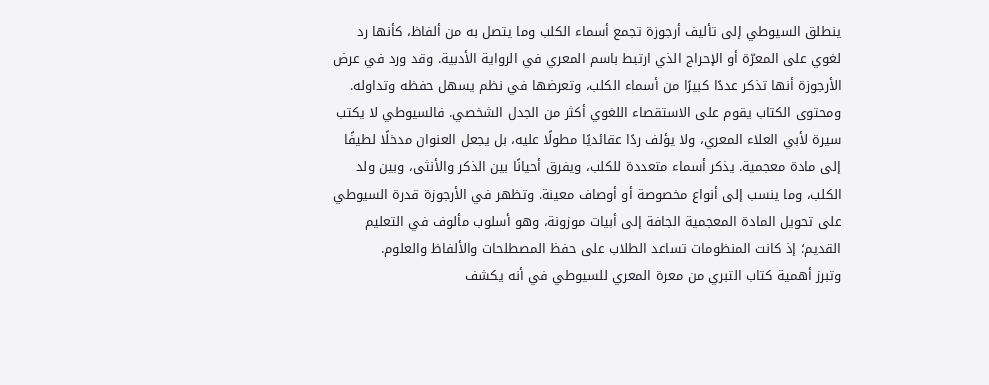ينطلق السيوطي إلى تأليف أرجوزة تجمع أسماء الكلب وما يتصل به من ألفاظ، كأنها رد لغوي على المعرّة أو الإحراج الذي ارتبط باسم المعري في الرواية الأدبية. وقد ورد في عرض الأرجوزة أنها تذكر عددًا كبيرًا من أسماء الكلب، وتعرضها في نظم يسهل حفظه وتداوله.
ومحتوى الكتاب يقوم على الاستقصاء اللغوي أكثر من الجدل الشخصي. فالسيوطي لا يكتب سيرة لأبي العلاء المعري، ولا يؤلف ردًا عقائديًا مطولًا عليه، بل يجعل العنوان مدخلًا لطيفًا إلى مادة معجمية. يذكر أسماء متعددة للكلب، ويفرق أحيانًا بين الذكر والأنثى، وبين ولد الكلب، وما ينسب إلى أنواع مخصوصة أو أوصاف معينة. وتظهر في الأرجوزة قدرة السيوطي على تحويل المادة المعجمية الجافة إلى أبيات موزونة، وهو أسلوب مألوف في التعليم القديم؛ إذ كانت المنظومات تساعد الطلاب على حفظ المصطلحات والألفاظ والعلوم.
وتبرز أهمية كتاب التبري من معرة المعري للسيوطي في أنه يكشف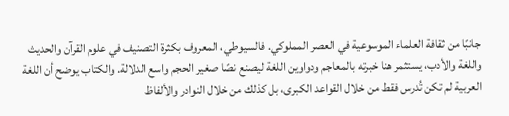جانبًا من ثقافة العلماء الموسوعية في العصر المملوكي. فالسيوطي، المعروف بكثرة التصنيف في علوم القرآن والحديث واللغة والأدب، يستثمر هنا خبرته بالمعاجم ودواوين اللغة ليصنع نصًا صغير الحجم واسع الدلالة. والكتاب يوضح أن اللغة العربية لم تكن تُدرس فقط من خلال القواعد الكبرى، بل كذلك من خلال النوادر والألفاظ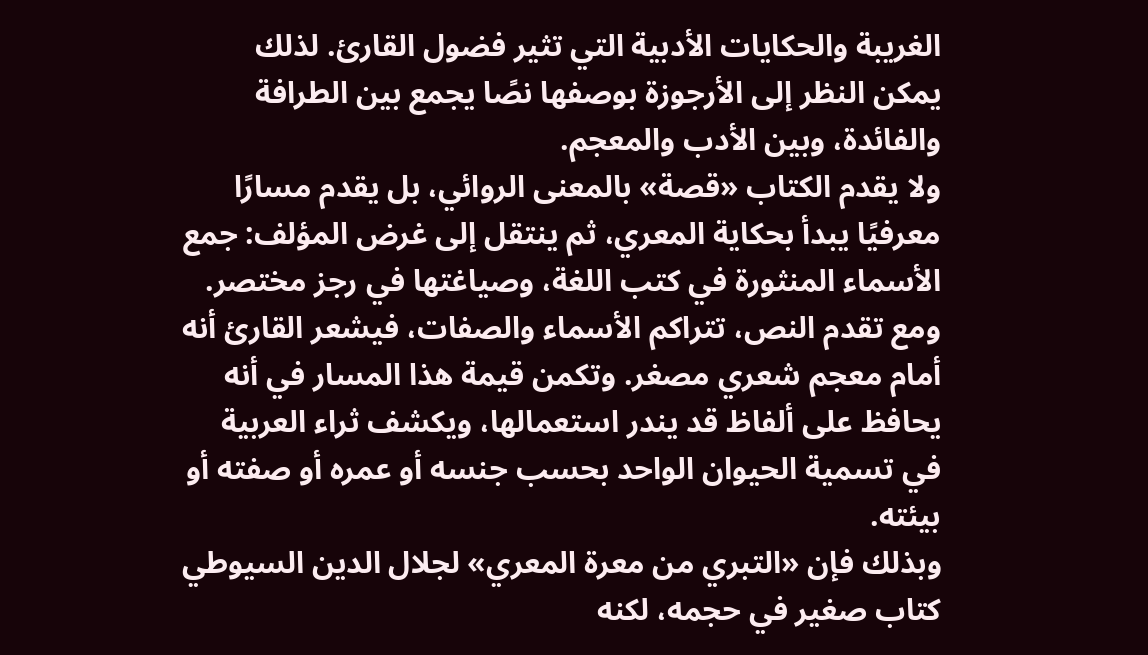الغريبة والحكايات الأدبية التي تثير فضول القارئ. لذلك يمكن النظر إلى الأرجوزة بوصفها نصًا يجمع بين الطرافة والفائدة، وبين الأدب والمعجم.
ولا يقدم الكتاب «قصة» بالمعنى الروائي، بل يقدم مسارًا معرفيًا يبدأ بحكاية المعري، ثم ينتقل إلى غرض المؤلف: جمع الأسماء المنثورة في كتب اللغة، وصياغتها في رجز مختصر. ومع تقدم النص، تتراكم الأسماء والصفات، فيشعر القارئ أنه أمام معجم شعري مصغر. وتكمن قيمة هذا المسار في أنه يحافظ على ألفاظ قد يندر استعمالها، ويكشف ثراء العربية في تسمية الحيوان الواحد بحسب جنسه أو عمره أو صفته أو بيئته.
وبذلك فإن «التبري من معرة المعري» لجلال الدين السيوطي كتاب صغير في حجمه، لكنه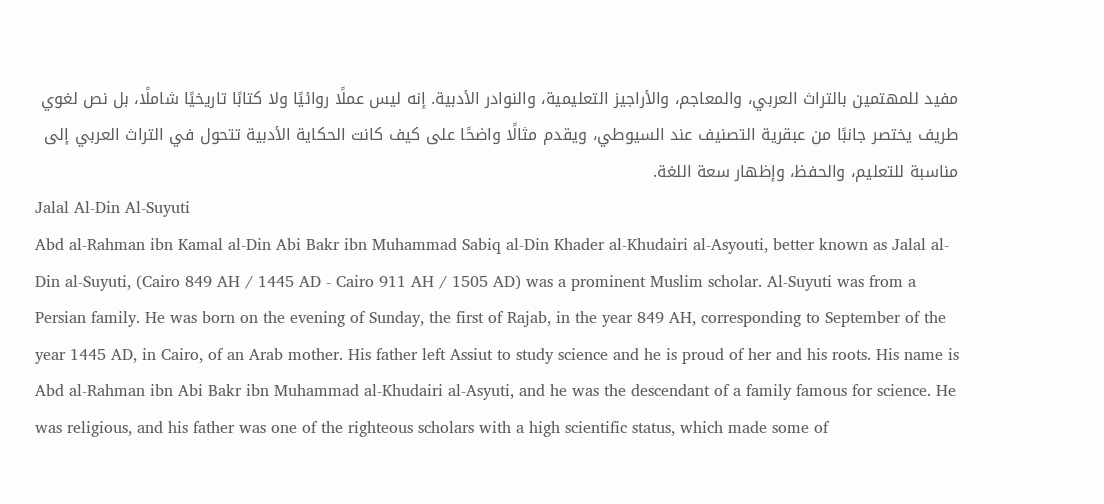مفيد للمهتمين بالتراث العربي، والمعاجم، والأراجيز التعليمية، والنوادر الأدبية. إنه ليس عملًا روائيًا ولا كتابًا تاريخيًا شاملًا، بل نص لغوي طريف يختصر جانبًا من عبقرية التصنيف عند السيوطي، ويقدم مثالًا واضحًا على كيف كانت الحكاية الأدبية تتحول في التراث العربي إلى مناسبة للتعليم، والحفظ، وإظهار سعة اللغة.
Jalal Al-Din Al-Suyuti
Abd al-Rahman ibn Kamal al-Din Abi Bakr ibn Muhammad Sabiq al-Din Khader al-Khudairi al-Asyouti, better known as Jalal al-Din al-Suyuti, (Cairo 849 AH / 1445 AD - Cairo 911 AH / 1505 AD) was a prominent Muslim scholar. Al-Suyuti was from a Persian family. He was born on the evening of Sunday, the first of Rajab, in the year 849 AH, corresponding to September of the year 1445 AD, in Cairo, of an Arab mother. His father left Assiut to study science and he is proud of her and his roots. His name is Abd al-Rahman ibn Abi Bakr ibn Muhammad al-Khudairi al-Asyuti, and he was the descendant of a family famous for science. He was religious, and his father was one of the righteous scholars with a high scientific status, which made some of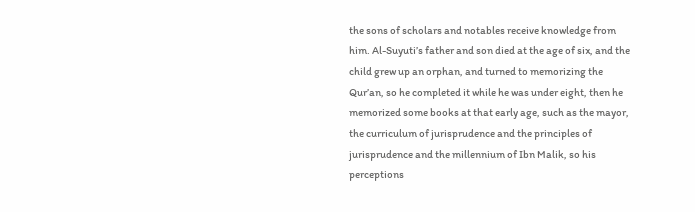the sons of scholars and notables receive knowledge from him. Al-Suyuti’s father and son died at the age of six, and the child grew up an orphan, and turned to memorizing the Qur’an, so he completed it while he was under eight, then he memorized some books at that early age, such as the mayor, the curriculum of jurisprudence and the principles of jurisprudence and the millennium of Ibn Malik, so his perceptions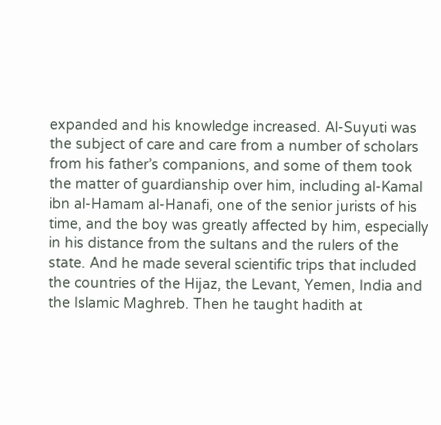expanded and his knowledge increased. Al-Suyuti was the subject of care and care from a number of scholars from his father’s companions, and some of them took the matter of guardianship over him, including al-Kamal ibn al-Hamam al-Hanafi, one of the senior jurists of his time, and the boy was greatly affected by him, especially in his distance from the sultans and the rulers of the state. And he made several scientific trips that included the countries of the Hijaz, the Levant, Yemen, India and the Islamic Maghreb. Then he taught hadith at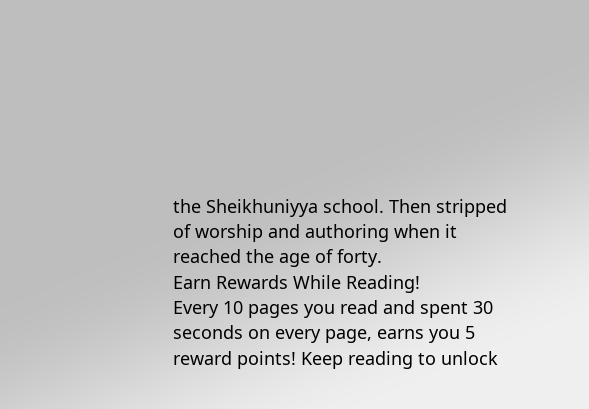the Sheikhuniyya school. Then stripped of worship and authoring when it reached the age of forty.
Earn Rewards While Reading!
Every 10 pages you read and spent 30 seconds on every page, earns you 5 reward points! Keep reading to unlock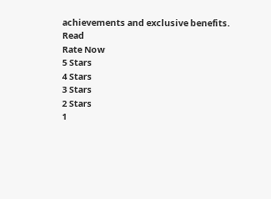achievements and exclusive benefits.
Read
Rate Now
5 Stars
4 Stars
3 Stars
2 Stars
1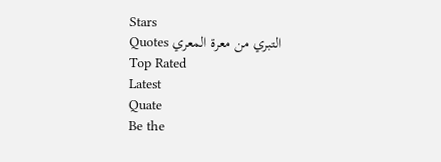Stars
التبري من معرة المعري Quotes
Top Rated
Latest
Quate
Be the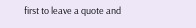first to leave a quote and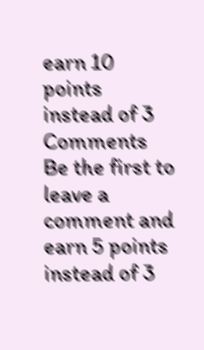earn 10 points
instead of 3
Comments
Be the first to leave a comment and earn 5 points
instead of 3